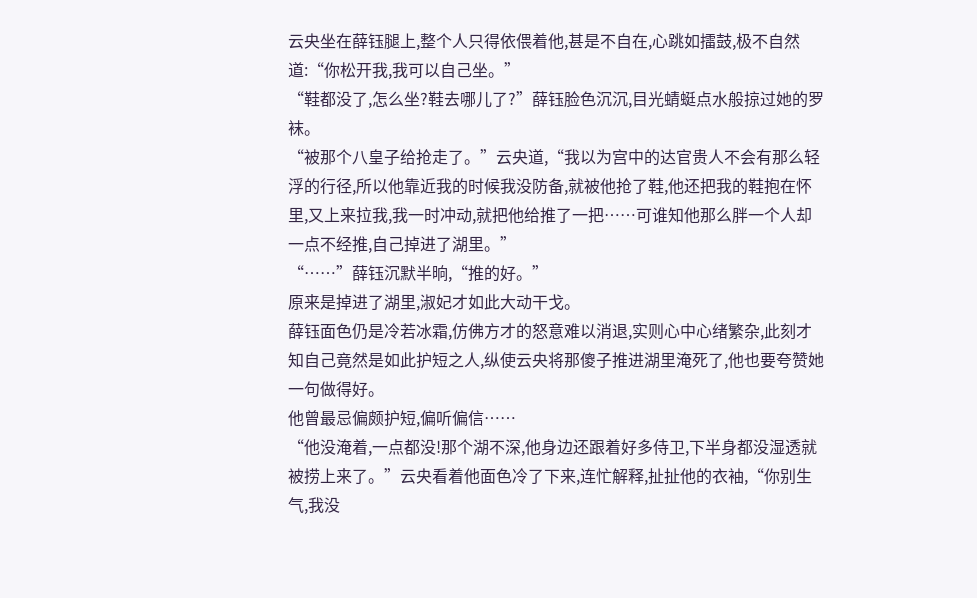云央坐在薛钰腿上,整个人只得依偎着他,甚是不自在,心跳如擂鼓,极不自然道:“你松开我,我可以自己坐。”
“鞋都没了,怎么坐?鞋去哪儿了?”薛钰脸色沉沉,目光蜻蜓点水般掠过她的罗袜。
“被那个八皇子给抢走了。”云央道,“我以为宫中的达官贵人不会有那么轻浮的行径,所以他靠近我的时候我没防备,就被他抢了鞋,他还把我的鞋抱在怀里,又上来拉我,我一时冲动,就把他给推了一把……可谁知他那么胖一个人却一点不经推,自己掉进了湖里。”
“……”薛钰沉默半晌,“推的好。”
原来是掉进了湖里,淑妃才如此大动干戈。
薛钰面色仍是冷若冰霜,仿佛方才的怒意难以消退,实则心中心绪繁杂,此刻才知自己竟然是如此护短之人,纵使云央将那傻子推进湖里淹死了,他也要夸赞她一句做得好。
他曾最忌偏颇护短,偏听偏信……
“他没淹着,一点都没!那个湖不深,他身边还跟着好多侍卫,下半身都没湿透就被捞上来了。”云央看着他面色冷了下来,连忙解释,扯扯他的衣袖,“你别生气,我没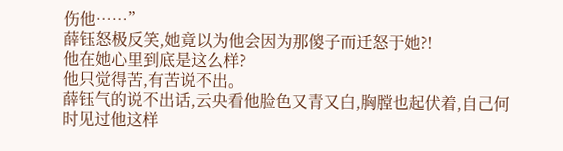伤他……”
薛钰怒极反笑,她竟以为他会因为那傻子而迁怒于她?!
他在她心里到底是这么样?
他只觉得苦,有苦说不出。
薛钰气的说不出话,云央看他脸色又青又白,胸膛也起伏着,自己何时见过他这样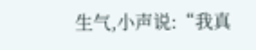生气,小声说:“我真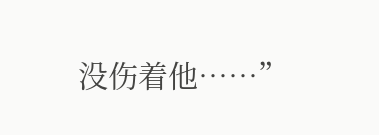没伤着他……”